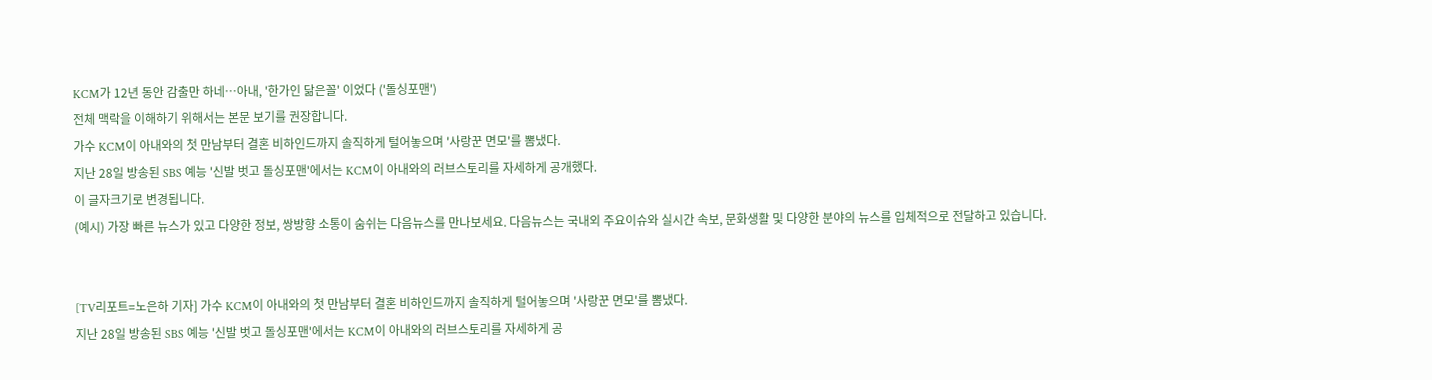KCM가 12년 동안 감출만 하네…아내, '한가인 닮은꼴' 이었다 ('돌싱포맨')
전체 맥락을 이해하기 위해서는 본문 보기를 권장합니다.
가수 KCM이 아내와의 첫 만남부터 결혼 비하인드까지 솔직하게 털어놓으며 '사랑꾼 면모'를 뽐냈다.
지난 28일 방송된 SBS 예능 '신발 벗고 돌싱포맨'에서는 KCM이 아내와의 러브스토리를 자세하게 공개했다.
이 글자크기로 변경됩니다.
(예시) 가장 빠른 뉴스가 있고 다양한 정보, 쌍방향 소통이 숨쉬는 다음뉴스를 만나보세요. 다음뉴스는 국내외 주요이슈와 실시간 속보, 문화생활 및 다양한 분야의 뉴스를 입체적으로 전달하고 있습니다.


[TV리포트=노은하 기자] 가수 KCM이 아내와의 첫 만남부터 결혼 비하인드까지 솔직하게 털어놓으며 '사랑꾼 면모'를 뽐냈다.
지난 28일 방송된 SBS 예능 '신발 벗고 돌싱포맨'에서는 KCM이 아내와의 러브스토리를 자세하게 공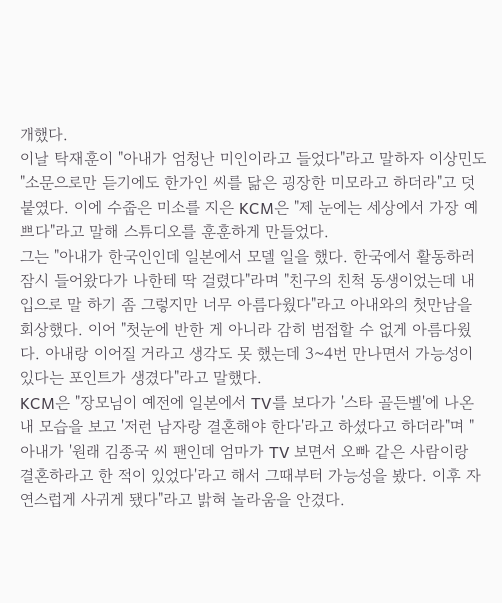개했다.
이날 탁재훈이 "아내가 엄청난 미인이라고 들었다"라고 말하자 이상민도 "소문으로만 듣기에도 한가인 씨를 닮은 굉장한 미모라고 하더라"고 덧붙였다. 이에 수줍은 미소를 지은 KCM은 "제 눈에는 세상에서 가장 예쁘다"라고 말해 스튜디오를 훈훈하게 만들었다.
그는 "아내가 한국인인데 일본에서 모델 일을 했다. 한국에서 활동하러 잠시 들어왔다가 나한테 딱 걸렸다"라며 "친구의 친척 동생이었는데 내 입으로 말 하기 좀 그렇지만 너무 아름다웠다"라고 아내와의 첫만남을 회상했다. 이어 "첫눈에 반한 게 아니라 감히 범접할 수 없게 아름다웠다. 아내랑 이어질 거라고 생각도 못 했는데 3~4번 만나면서 가능성이 있다는 포인트가 생겼다"라고 말했다.
KCM은 "장모님이 예전에 일본에서 TV를 보다가 '스타 골든벨'에 나온 내 모습을 보고 '저런 남자랑 결혼해야 한다'라고 하셨다고 하더라"며 "아내가 '원래 김종국 씨 팬인데 엄마가 TV 보면서 오빠 같은 사람이랑 결혼하라고 한 적이 있었다'라고 해서 그때부터 가능성을 봤다. 이후 자연스럽게 사귀게 됐다"라고 밝혀 놀라움을 안겼다.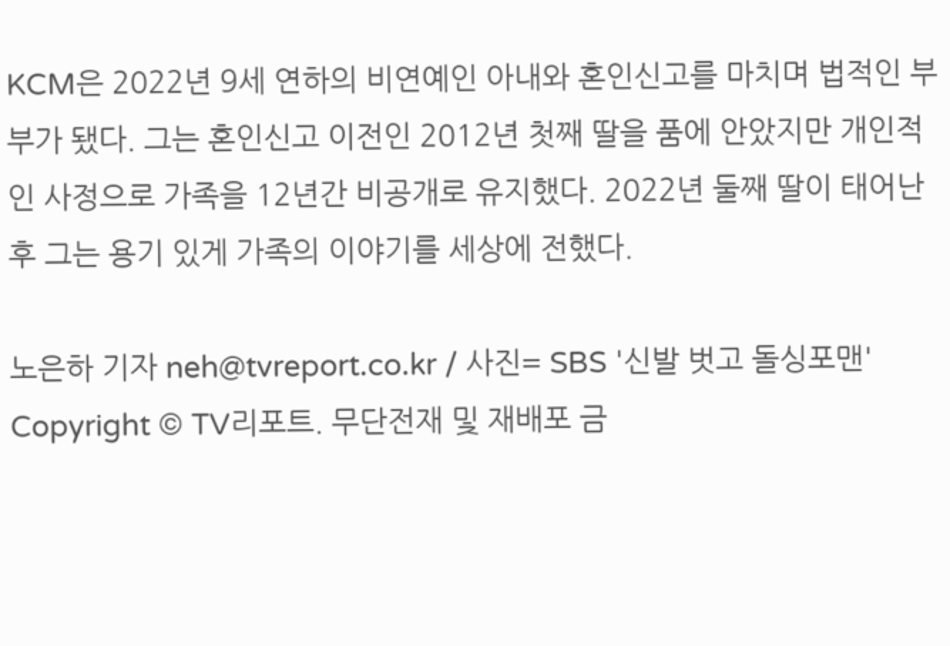KCM은 2022년 9세 연하의 비연예인 아내와 혼인신고를 마치며 법적인 부부가 됐다. 그는 혼인신고 이전인 2012년 첫째 딸을 품에 안았지만 개인적인 사정으로 가족을 12년간 비공개로 유지했다. 2022년 둘째 딸이 태어난 후 그는 용기 있게 가족의 이야기를 세상에 전했다.

노은하 기자 neh@tvreport.co.kr / 사진= SBS '신발 벗고 돌싱포맨'
Copyright © TV리포트. 무단전재 및 재배포 금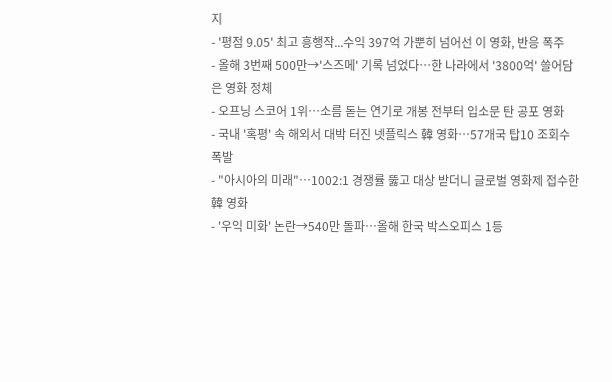지
- '평점 9.05' 최고 흥행작...수익 397억 가뿐히 넘어선 이 영화, 반응 폭주
- 올해 3번째 500만→'스즈메' 기록 넘었다…한 나라에서 '3800억' 쓸어담은 영화 정체
- 오프닝 스코어 1위…소름 돋는 연기로 개봉 전부터 입소문 탄 공포 영화
- 국내 '혹평' 속 해외서 대박 터진 넷플릭스 韓 영화…57개국 탑10 조회수 폭발
- "아시아의 미래"…1002:1 경쟁률 뚫고 대상 받더니 글로벌 영화제 접수한 韓 영화
- '우익 미화' 논란→540만 돌파…올해 한국 박스오피스 1등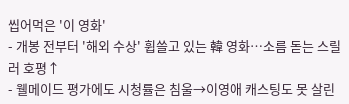씹어먹은 '이 영화'
- 개봉 전부터 '해외 수상' 휩쓸고 있는 韓 영화…소름 돋는 스릴러 호평↑
- 웰메이드 평가에도 시청률은 침울→이영애 캐스팅도 못 살린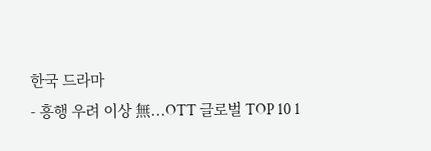한국 드라마
- 흥행 우려 이상 無...OTT 글로벌 TOP 10 1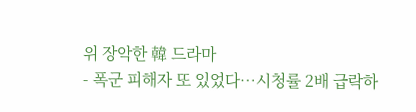위 장악한 韓 드라마
- 폭군 피해자 또 있었다…시청률 2배 급락하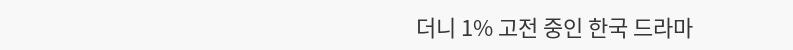더니 1% 고전 중인 한국 드라마